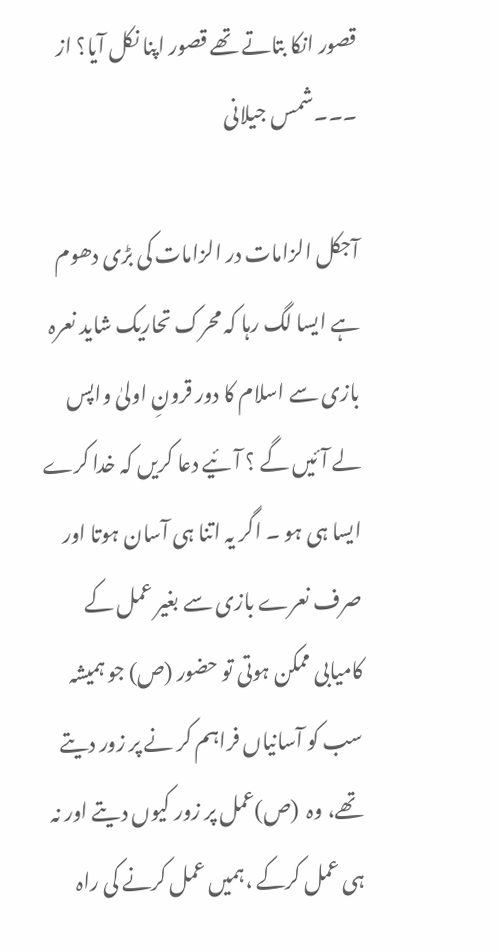قصور انکا بتاتے تھے قصور اپنا نکل آیا؟ از ۔۔۔شمس جیلانی

آجکل الزامات در الزامات کی بڑی دھوم ہے ایسا لگ رہا کہ محرک تحاریک شاید نعرہ بازی سے اسلام کا دور قرونِ اولیٰ واپس لے آئیں گے ؟ آئیے دعا کریں کہ خدا کرے ایسا ہی ہو ۔ اگر یہ اتنا ہی آسان ہوتا اور صرف نعرے بازی سے بغیر عمل کے کامیابی ممکن ہوتی تو حضور (ص) جو ہمیشہ سب کو آسانیاں فراہم کر نے پر زور دیتے تھے، وہ  (ص)عمل پر زور کیوں دیتے اور نہ ہی عمل کرکے ،ہمیں عمل کرنے کی راہ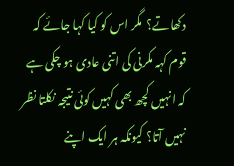دکھاتے؟  مگر اس کو کیا کہا جائے کہ قوم کہہ مکرنی کی اتنی عادی ہو چکی ہے کہ انہیں کچھ بھی کہیں کوئی نتیجہ نکلتا نظر نہیں آتا؟ کیونکہ ہر ایک اپنے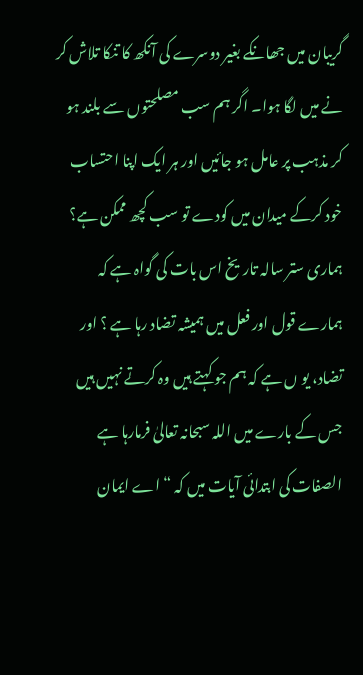گریبان میں جھانکے بغیر دوسرے کی آنکھ کا تنکا تلاش کر نے میں لگا ہوا۔ اگر ہم سب مصلحتوں سے بلند ہو کر مذہب پر عامل ہو جائیں اور ہر ایک اپنا احتساب خود کرکے میدان میں کودے تو سب کچھ ممکن ہے؟
ہماری ستر سالہ تاریخ اس بات کی گواہ ہے کہ ہمارے قول اور فعل میں ہمیشہ تضاد رہا ہے ؟ اور تضاد، یو ں ہے کہ ہم جو کہتے ہیں وہ کرتے نہیں ہیں جس کے بارے میں اللہ سبحانہ تعالیٰ فرمارہا ہے الصفات کی ابتدائی آیات میں کہ “ اے ایمان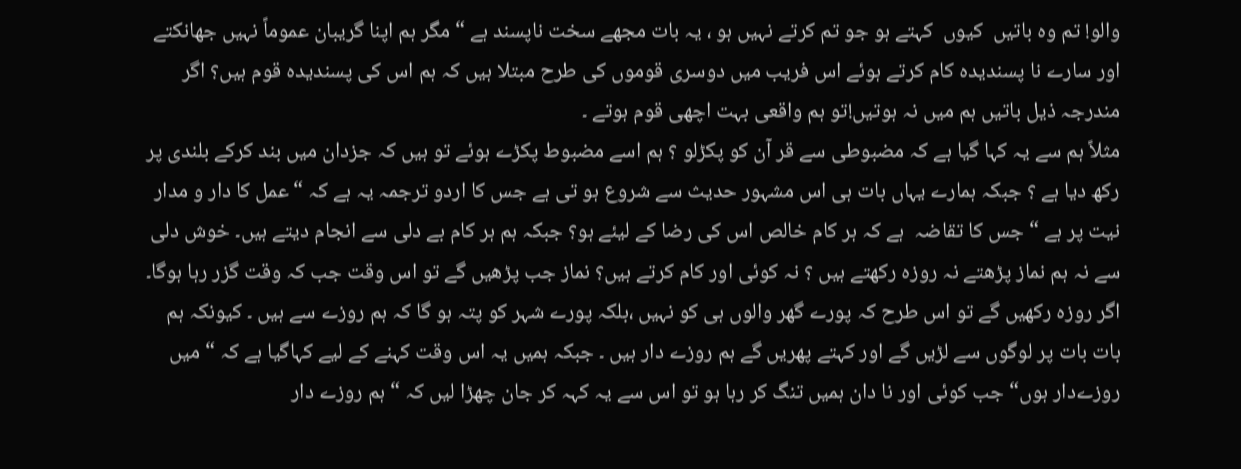والو! تم وہ باتیں  کیوں  کہتے ہو جو تم کرتے نہیں ہو ، یہ بات مجھے سخت ناپسند ہے “ مگر ہم اپنا گریبان عموماً نہیں جھانکتے اور سارے نا پسندیدہ کام کرتے ہوئے اس فریب میں دوسری قوموں کی طرح مبتلا ہیں کہ ہم اس کی پسندیدہ قوم ہیں؟ اگر مندرجہ ذیل باتیں ہم میں نہ ہوتیں!تو ہم واقعی بہت اچھی قوم ہوتے ۔
مثلاً ہم سے یہ کہا گیا ہے کہ مضبوطی سے قر آن کو پکڑلو ؟ ہم اسے مضبوط پکڑے ہوئے تو ہیں کہ جزدان میں بند کرکے بلندی پر رکھ دیا ہے ؟ جبکہ ہمارے یہاں بات ہی اس مشہور حدیث سے شروع ہو تی ہے جس کا اردو ترجمہ یہ ہے کہ “ عمل کا دار و مدار نیت پر ہے “ جس کا تقاضہ  ہے کہ ہر کام خالص اس کی رضا کے لیئے ہو؟ جبکہ ہم ہر کام بے دلی سے انجام دیتے ہیں۔ خوش دلی سے نہ ہم نماز پڑھتے نہ روزہ رکھتے ہیں ؟ نہ کوئی اور کام کرتے ہیں؟ نماز جب پڑھیں گے تو اس وقت جب کہ وقت گزر رہا ہوگا۔ اگر روزہ رکھیں گے تو اس طرح کہ پورے گھر والوں ہی کو نہیں ،بلکہ پورے شہر کو پتہ ہو گا کہ ہم روزے سے ہیں ۔ کیونکہ ہم بات بات پر لوگوں سے لڑیں گے اور کہتے پھریں گے ہم روزے دار ہیں ۔ جبکہ ہمیں یہ اس وقت کہنے کے لیے کہاگیا ہے کہ “ میں روزےدار ہوں“ جب کوئی اور نا دان ہمیں تنگ کر رہا ہو تو اس سے یہ کہہ کر جان چھڑا لیں کہ “ ہم روزے دار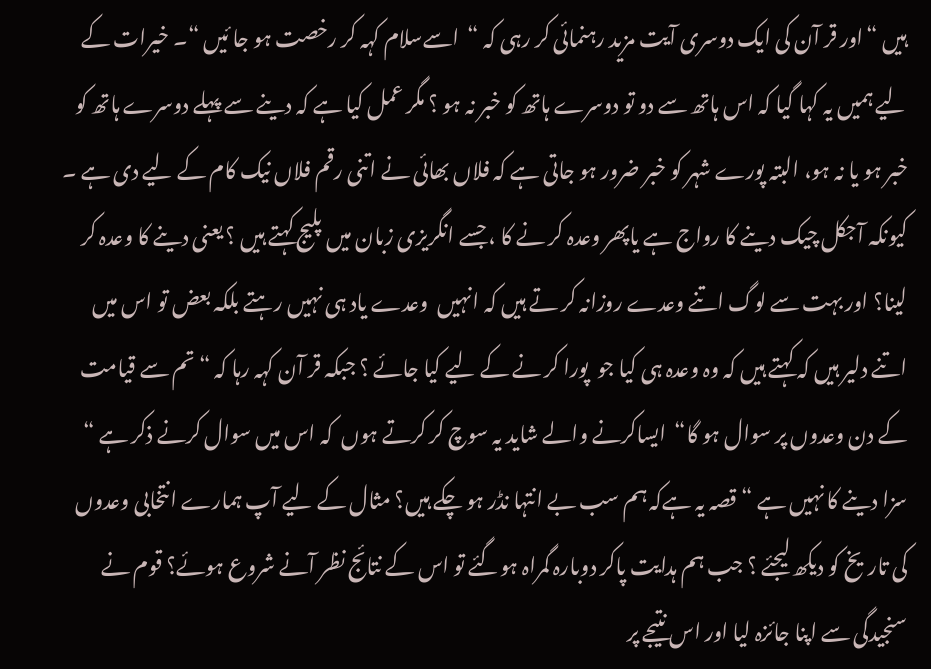ہیں “اور قر آن کی ایک دوسری آیت مزید رہنمائی کر رہی کہ “  اسےسلام کہہ کر رخصت ہو جا ئیں “۔ خیرات کے لیے ہمیں یہ کہا گیا کہ اس ہاتھ سے دو تو دوسرے ہاتھ کو خبر نہ ہو ؟ مگر عمل کیا ہے کہ دینے سے پہلے دوسرے ہاتھ کو خبر ہو یا نہ ہو، البتہ پورے شہر کو خبر ضرور ہو جاتی ہے کہ فلاں بھائی نے اتنی رقم فلاں نیک کام کے لیے دی ہے ۔ کیونکہ آجکل چیک دینے کا رواج ہے یاپھر وعدہ کر نے کا ، جسے انگریزی زبان میں پلیج کہتے ہیں ؟ یعنی دینے کا وعدہ کر لینا؟ اور بہت سے لوگ اتنے وعدے روزانہ کر تے ہیں کہ انہیں  وعدے یاد ہی نہیں رہتے بلکہ بعض تو اس میں اتنے دلیر ہیں کہ کہتے ہیں کہ وہ وعدہ ہی کیا جو  پورا کر نے کے لیے کیا جائے ؟ جبکہ قر آن کہہ رہا کہ “ تم سے قیامت کے دن وعدوں پر سوال ہو گا“  ایساکرنے والے شاید یہ سوچ کر کرتے ہوں  کہ اس میں سوال کرنے ذکر ہے “ سزا دینے کا نہیں ہے “ قصہ یہ ہےکہ ہم سب بے انتہا نڈر ہو چکے ہیں؟ مثال کے لیے آپ ہمارے انتخابی وعدوں کی تاریخ کو دیکھ لیجئے ؟ جب ہم ہدایت پاکر دوبارہ گمراہ ہوگئے تو اس کے نتائج نظر آنے شروع ہوئے؟ قوم نے سنجیدگی سے اپنا جائزہ لیا اور اس نتیجے پر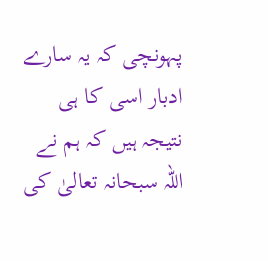پہونچی کہ یہ سارے ادبار اسی کا ہی نتیجہ ہیں کہ ہم نے اللہ سبحانہ تعالیٰ کی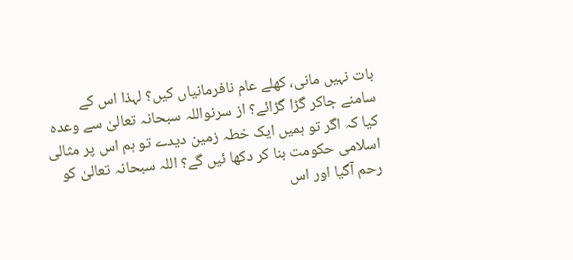بات نہیں مانی، کھلے عام نافرمانیاں کیں؟ لہذا اس کے سامنے جاکر گڑا گڑائے؟ از سرنواللہ سبحانہ تعالیٰ سے وعدہ کیا کہ اگر تو ہمیں ایک خطہ زمین دیدے تو ہم اس پر مثالی اسلامی حکومت بنا کر دکھا ئیں گے؟ اللہ سبحانہ تعالیٰ کو رحم آگیا اور اس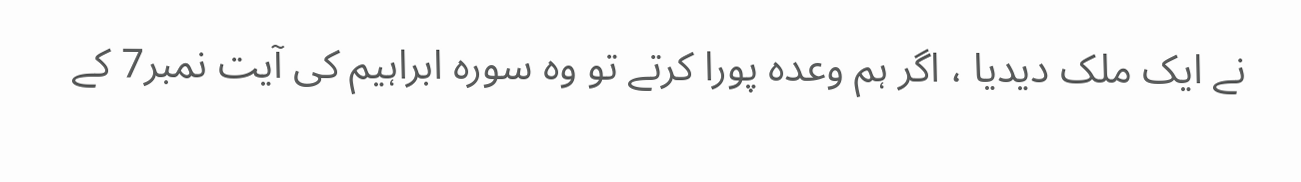نے ایک ملک دیدیا ، اگر ہم وعدہ پورا کرتے تو وہ سورہ ابراہیم کی آیت نمبر7 کے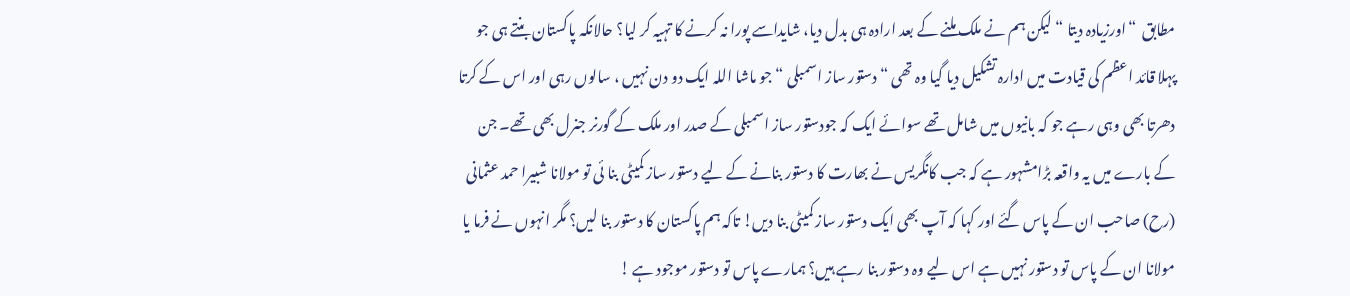مطابق  “اورزیادہ دیتا “ لیکن ہم نے ملک ملنے کے بعد ارادہ ہی بدل دیا، شایداسے پورا نہ کرنے کا تہیہ کر لیا؟ حالانکہ پاکستان بنتے ہی جو پہلا قائد اعظم کی قیادت میں ادارہ تشکیل دیا گیا وہ تھی “ دستور ساز اسمبلی “جو ماشا اللہ ایک دو دن نہیں ، سالوں رہی اور اس کے کرتا دھرتا بھی وہی رہے جو کہ بانیوں میں شامل تھے سوائے ایک کہ جودستور ساز اسمبلی کے صدر اور ملک کے گورنر جنرل بھی تھے۔ جن کے بارے میں یہ واقعہ بڑامشہور ہے کہ جب کانگریس نے بھارت کا دستور بنانے کے لیے دستور ساز کمیٹی بنا ئی تو مولانا شبیرا حمد عثمانی (رح) صاحب ان کے پاس گئے اور کہا کہ آپ بھی ایک دستور ساز کمیٹی بنا دیں! تاکہ ہم پاکستان کا دستور بنا لیں؟ مگر انہوں نے فرما یا مولانا ان کے پاس تو دستور نہیں ہے اس لیے وہ دستور بنا رہے ہیں؟ ہمارے پاس تو دستور موجود ہے !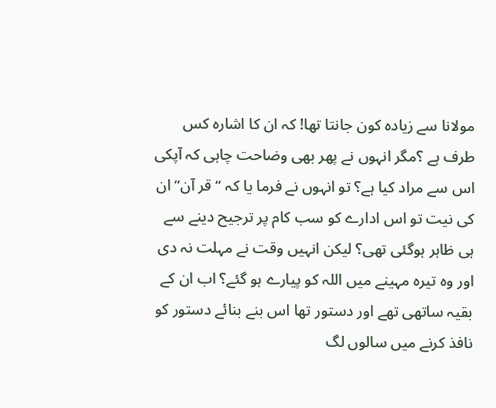مولانا سے زیادہ کون جانتا تھا! کہ ان کا اشارہ کس طرف ہے ؟مگر انہوں نے پھر بھی وضاحت چاہی کہ آپکی اس سے مراد کیا ہے؟ تو انہوں نے فرما یا کہ “ قر آن“ ان کی نیت تو اس ادارے کو سب کام پر ترجیح دینے سے ہی ظاہر ہوگئی تھی؟ لیکن انہیں وقت نے مہلت نہ دی اور وہ تیرہ مہینے میں اللہ کو پیارے ہو گئے؟ اب ان کے بقیہ ساتھی تھے اور دستور تھا اس بنے بنائے دستور کو نافذ کرنے میں سالوں لگ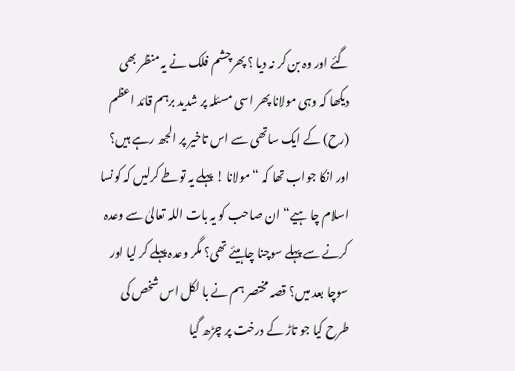گئے اور وہ بن کر نہ دیا ؟ پھرچشم فلک نے یہ منظر بھی دیکھا کہ وہی مولانا پھر اسی مسئلہ پر شدید برہم قائد اعظم (رح) کے ایک ساتھی سے اس تاخیر پر الجھ رہے ہیں؟ اور انکا جواب تھا کہ “ مولانا ! پہلے یہ توطے کرلیں کہ کونسا اسلام چا ہیے“ ان صاحب کو یہ بات اللہ تعالیٰ سے وعدہ کرنے سے پہلے سوچنا چاہیئے تھی؟ مگر وعدہ پہلے کر لیا اور سوچا بعد میں؟ قصہ مختصر ہم نے با لکل اس شخص کی طرح کیا جو تاڑ کے درخت پر چڑھ گیا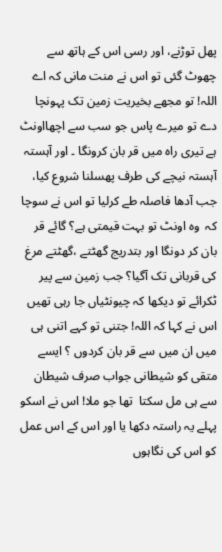پھل توڑنے، اور رسی اس کے ہاتھ سے چھوٹ گئی تو اس نے منت مانی کہ اے اللہ! تو مجھے بخیریت زمین تک پہونچا دے تو میرے پاس جو سب سے اچھااونٹ ہے تیری راہ میں قر بان کرونگا ۔ اور آہستہ آہستہ نیچے کی طرف پھسلنا شروع کیا، جب آدھا فاصلہ طے کرلیا تو اس نے سوچا کہ  وہ اونٹ تو بہت قیمتی ہے؟ گائے قر بان کر دونگا اور بتدریج گھٹتے ،گھٹتے مرغ کی قربانی تک آگیا؟ جب زمین سے پیر ٹکرائے تو دیکھا کہ چیونٹیاں جا رہی تھیں اس نے کہا کہ اللہ! جتنی تو کہے اتنی ہی میں ان میں سے قر بان کردوں ؟ ایسے متقی کو شیطانی جواب صرف شیطان سے ہی مل سکتا  تھا جو ملا! اس نے اسکو پہلے یہ راستہ دکھا یا اور اس کے اس عمل کو اس کی نگاہوں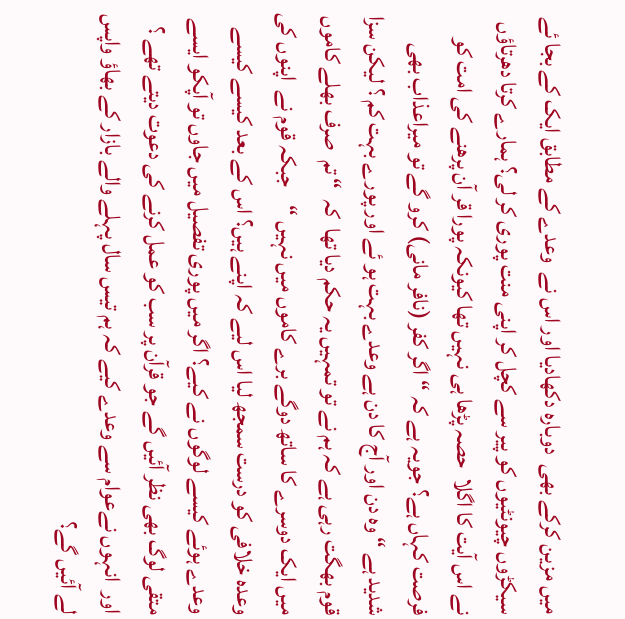میں مزین کرکے بھی  دوبارہ دکھادیا اور اس نے  وعدے کے مطابق ایک کے بجا ئے سیکڑوں چیونٹیوں کو پیر سے کچل کر اپنی منت پوری کر لی؟ ہمارے کرتا دھرتاؤں نے اس آیت کا اگلا  حصہ پڑھا ہی نہیں تھا کیونکہ پورا قر آن پرھنے کی امت کو فرصت کہاں ہے؟ جویہ ہے کہ “ اگر کفر (نافر مانی) کرو گے تو میراعذاب بھی شدید ہے “ وہ دن اور آج کا دن ہے وعدے بہت ہو ئے اور پورے بہت کم ؟ لیکن سزا قوم بھگت رہی ہے کہ ہم نے تو تمہیں یہ حکم دیا تھا  کہ  “ تم  صرف بھلے کاموں میں ایک دوسرے کا ساتھ دوگے برے کاموں میں نہیں “    جبکہ قوم نے  اپنوں کی وعدہ خلافی کو درست سمجھ لیا اس لیے کہ اپنے ہیں؟ اس کے بعد کیسے کیسے وعدے ہوئے کیسے لوگوں نے کیے؟ اگر میں پوری تفصیل میں جاوں تو آپکو ایسے متقی لوگ بھی نظر آئیں گے جو قرآن پر سب کو عمل کرنے کی دعوت دیتے تھے ؟ اور  انہوں نےعوام سے وعدے کیے کہ ہم تیس سال پہلے والے بازار کے بھاؤ واپس لے آئیں گے؟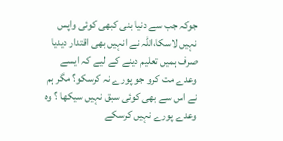جوکہ جب سے دنیا بنی کبھی کوئی واپس نہیں لاسکا،اللہ نے انہیں بھی اقتدار دیدیا صرف ہمیں تعلیم دینے کے لیے کہ ایسے وعدے مت کرو جو پورے نہ کرسکو؟ مگر ہم نے اس سے بھی کوئی سبق نہیں سیکھا ؟ وہ وعدے پورے نہیں کرسکے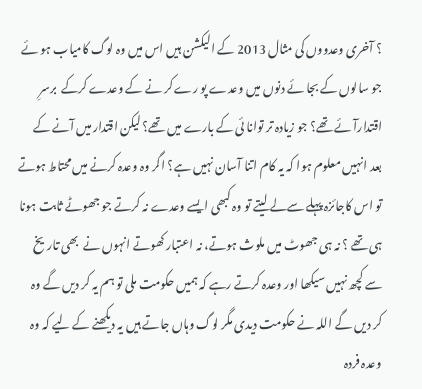؟ آخری وعدووں کی مثال 2013 کے الیکشن ہیں اس میں وہ لوگ کامیاب ہو ئے جو سالوں کے بجا ئے دنوں میں وعدے پو رے کر نے کے وعدے کرکے  برسرِ اقتدارآئے تھے؟ جو زیادہ تر توانا ئی کے بارے میں تھے؟ لیکن اقتدار میں آنے کے بعد انہیں معلوم ہوا کہ یہ کام اتنا آسان نہیں ہے؟ اگر وہ وعدہ کرنے میں محتاط ہوتے تو اس کاجائزہ پہلے سےلے لیتے تو وہ کبھی ایسے وعدے نہ کرتے جو جھوٹے ثابت ہونا ہی تھے ؟ نہ ہی جھوٹ میں ملوث ہوتے، نہ اعتبار کھوتے انہوں نے  بھی تاریخ سے کچھ نہیں سیکھا اور وعدہ کرتے رہے کہ ہمیں حکومت ملی تو ہم یہ کر دیں گے وہ کر دیں گے اللہ نے حکومت دیدی مگر لوگ وہاں جاتے ہیں یہ دیکھنے کے لیے کہ وہ وعدہ فردہ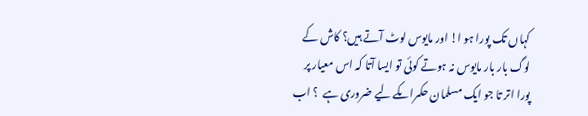کہاں تک پورا ہو ا! اور مایوس لوٹ آتے ہیں؟ کاش کے لوگ بار بار مایوس نہ ہوتے کوئی تو ایسا آتا کہ اس معیار پر پورا اتر تا جو ایک مسلمان حکمراںکے لیے ضروری ہے  ؟ اب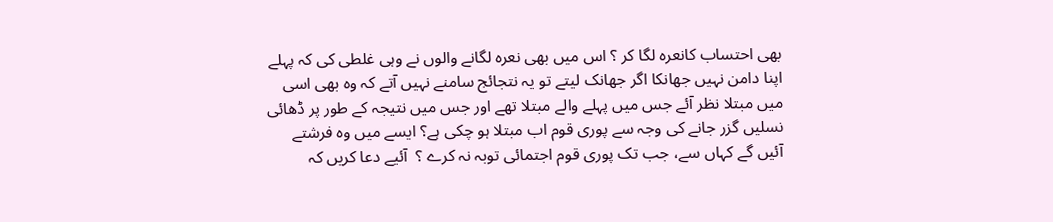بھی احتساب کانعرہ لگا کر ؟ اس میں بھی نعرہ لگانے والوں نے وہی غلطی کی کہ پہلے اپنا دامن نہیں جھانکا اگر جھانک لیتے تو یہ نتجائج سامنے نہیں آتے کہ وہ بھی اسی میں مبتلا نظر آئے جس میں پہلے والے مبتلا تھے اور جس میں نتیجہ کے طور پر ڈھائی نسلیں گزر جانے کی وجہ سے پوری قوم اب مبتلا ہو چکی ہے؟ ایسے میں وہ فرشتے آئیں گے کہاں سے، جب تک پوری قوم اجتمائی توبہ نہ کرے ؟  آئیے دعا کریں کہ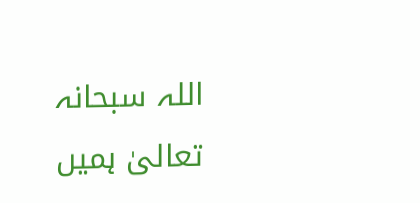اللہ سبحانہ تعالیٰ ہمیں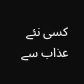کسی نئے عذاب سے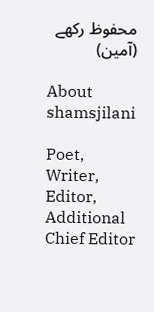محفوظ رکھے (آمین)

About shamsjilani

Poet, Writer, Editor, Additional Chief Editor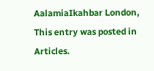AalamiaIkahbar London,
This entry was posted in Articles.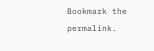Bookmark the permalink.